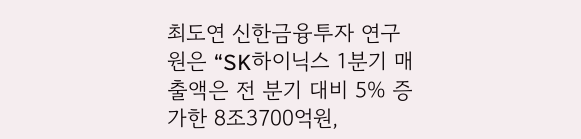최도연 신한금융투자 연구원은 “SK하이닉스 1분기 매출액은 전 분기 대비 5% 증가한 8조3700억원,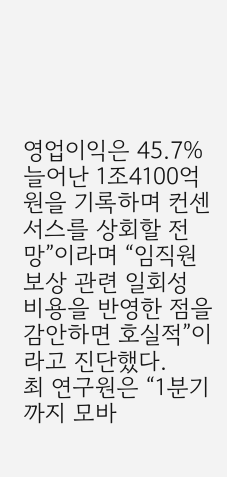영업이익은 45.7% 늘어난 1조4100억원을 기록하며 컨센서스를 상회할 전망”이라며 “임직원 보상 관련 일회성 비용을 반영한 점을 감안하면 호실적”이라고 진단했다.
최 연구원은 “1분기까지 모바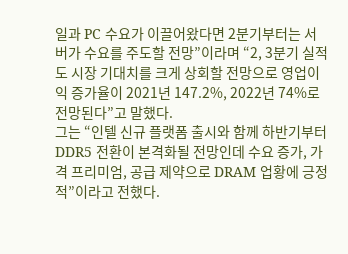일과 PC 수요가 이끌어왔다면 2분기부터는 서버가 수요를 주도할 전망”이라며 “2, 3분기 실적도 시장 기대치를 크게 상회할 전망으로 영업이익 증가율이 2021년 147.2%, 2022년 74%로 전망된다”고 말했다.
그는 “인텔 신규 플랫폼 출시와 함께 하반기부터 DDR5 전환이 본격화될 전망인데 수요 증가, 가격 프리미엄, 공급 제약으로 DRAM 업황에 긍정적”이라고 전했다.